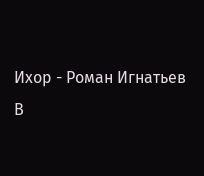Ихор - Роман Игнатьев
В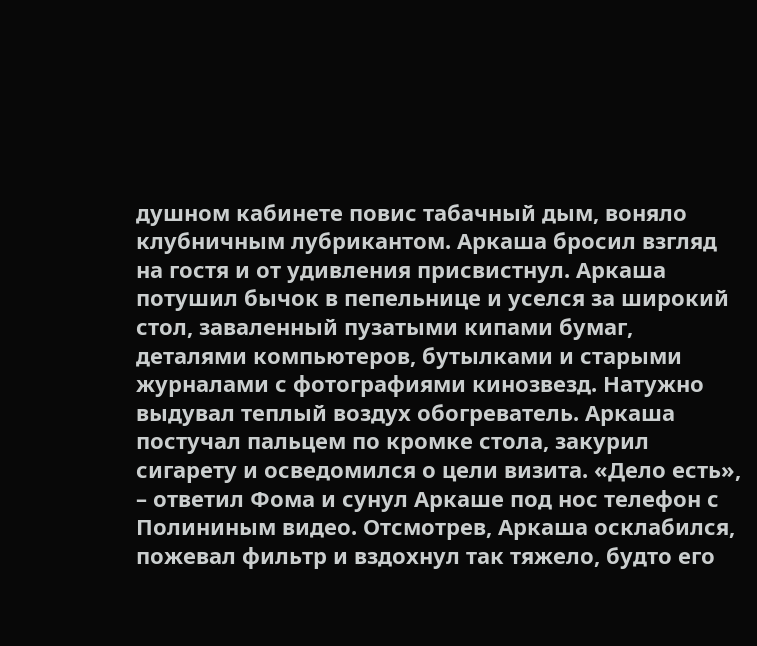душном кабинете повис табачный дым, воняло клубничным лубрикантом. Аркаша бросил взгляд на гостя и от удивления присвистнул. Аркаша потушил бычок в пепельнице и уселся за широкий стол, заваленный пузатыми кипами бумаг, деталями компьютеров, бутылками и старыми журналами с фотографиями кинозвезд. Натужно выдувал теплый воздух обогреватель. Аркаша постучал пальцем по кромке стола, закурил сигарету и осведомился о цели визита. «Дело есть», – ответил Фома и сунул Аркаше под нос телефон с Полининым видео. Отсмотрев, Аркаша осклабился, пожевал фильтр и вздохнул так тяжело, будто его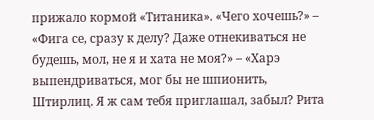прижало кормой «Титаника». «Чего хочешь?» – «Фига се, сразу к делу? Даже отнекиваться не будешь, мол, не я и хата не моя?» – «Харэ выпендриваться, мог бы не шпионить, Штирлиц. Я ж сам тебя приглашал, забыл? Рита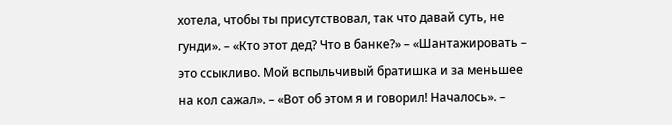хотела, чтобы ты присутствовал, так что давай суть, не гунди». – «Кто этот дед? Что в банке?» – «Шантажировать – это ссыкливо. Мой вспыльчивый братишка и за меньшее на кол сажал». – «Вот об этом я и говорил! Началось». –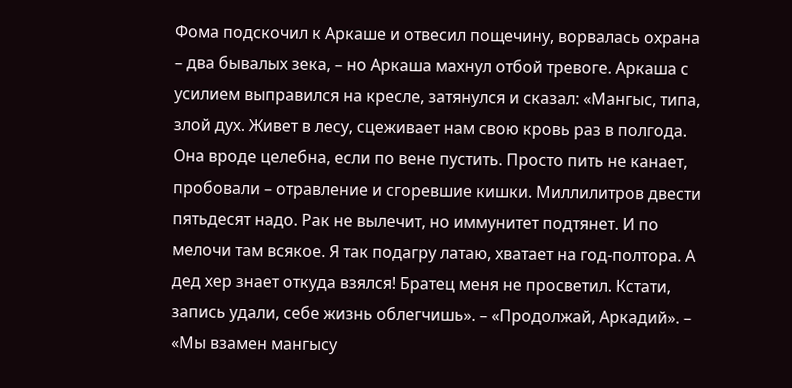Фома подскочил к Аркаше и отвесил пощечину, ворвалась охрана – два бывалых зека, – но Аркаша махнул отбой тревоге. Аркаша с усилием выправился на кресле, затянулся и сказал: «Мангыс, типа, злой дух. Живет в лесу, сцеживает нам свою кровь раз в полгода. Она вроде целебна, если по вене пустить. Просто пить не канает, пробовали – отравление и сгоревшие кишки. Миллилитров двести пятьдесят надо. Рак не вылечит, но иммунитет подтянет. И по мелочи там всякое. Я так подагру латаю, хватает на год-полтора. А дед хер знает откуда взялся! Братец меня не просветил. Кстати, запись удали, себе жизнь облегчишь». – «Продолжай, Аркадий». – «Мы взамен мангысу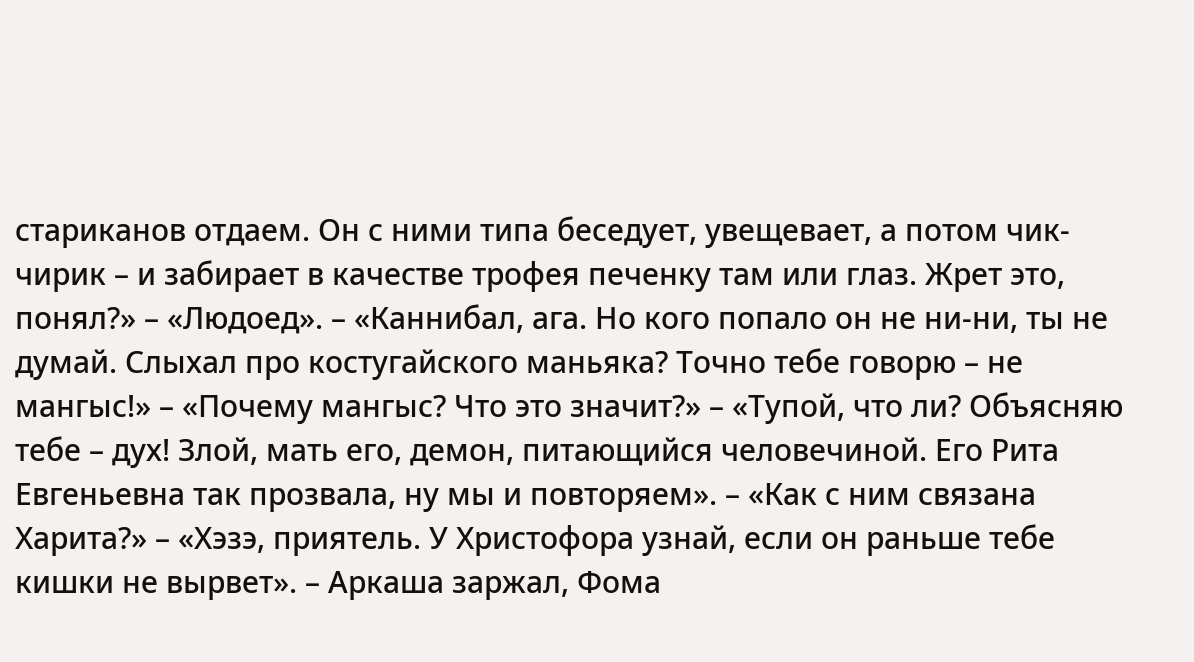стариканов отдаем. Он с ними типа беседует, увещевает, а потом чик-чирик – и забирает в качестве трофея печенку там или глаз. Жрет это, понял?» – «Людоед». – «Каннибал, ага. Но кого попало он не ни-ни, ты не думай. Слыхал про костугайского маньяка? Точно тебе говорю – не мангыс!» – «Почему мангыс? Что это значит?» – «Тупой, что ли? Объясняю тебе – дух! Злой, мать его, демон, питающийся человечиной. Его Рита Евгеньевна так прозвала, ну мы и повторяем». – «Как с ним связана Харита?» – «Хэзэ, приятель. У Христофора узнай, если он раньше тебе кишки не вырвет». – Аркаша заржал, Фома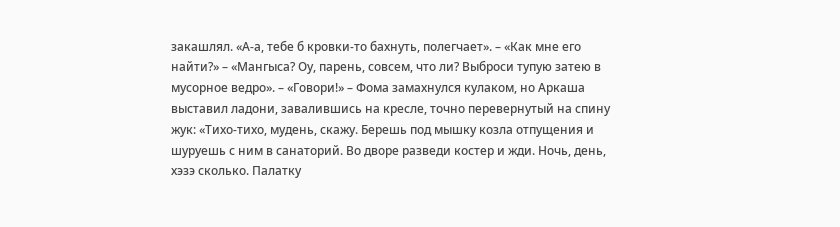закашлял. «А-а, тебе б кровки-то бахнуть, полегчает». – «Как мне его найти?» – «Мангыса? Оу, парень, совсем, что ли? Выброси тупую затею в мусорное ведро». – «Говори!» – Фома замахнулся кулаком, но Аркаша выставил ладони, завалившись на кресле, точно перевернутый на спину жук: «Тихо-тихо, мудень, скажу. Берешь под мышку козла отпущения и шуруешь с ним в санаторий. Во дворе разведи костер и жди. Ночь, день, хэзэ сколько. Палатку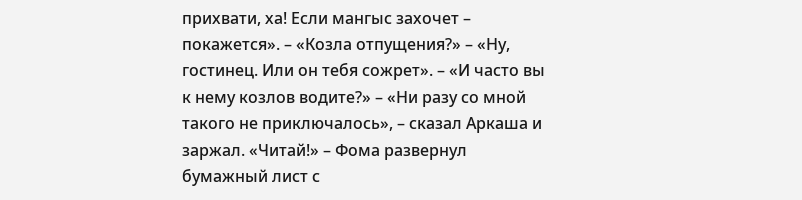прихвати, ха! Если мангыс захочет – покажется». – «Козла отпущения?» – «Ну, гостинец. Или он тебя сожрет». – «И часто вы к нему козлов водите?» – «Ни разу со мной такого не приключалось», – сказал Аркаша и заржал. «Читай!» – Фома развернул бумажный лист с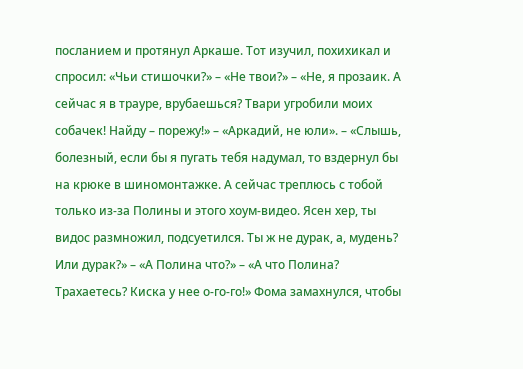посланием и протянул Аркаше. Тот изучил, похихикал и спросил: «Чьи стишочки?» – «Не твои?» – «Не, я прозаик. А сейчас я в трауре, врубаешься? Твари угробили моих собачек! Найду – порежу!» – «Аркадий, не юли». – «Слышь, болезный, если бы я пугать тебя надумал, то вздернул бы на крюке в шиномонтажке. А сейчас треплюсь с тобой только из-за Полины и этого хоум-видео. Ясен хер, ты видос размножил, подсуетился. Ты ж не дурак, а, мудень? Или дурак?» – «А Полина что?» – «А что Полина? Трахаетесь? Киска у нее о-го-го!» Фома замахнулся, чтобы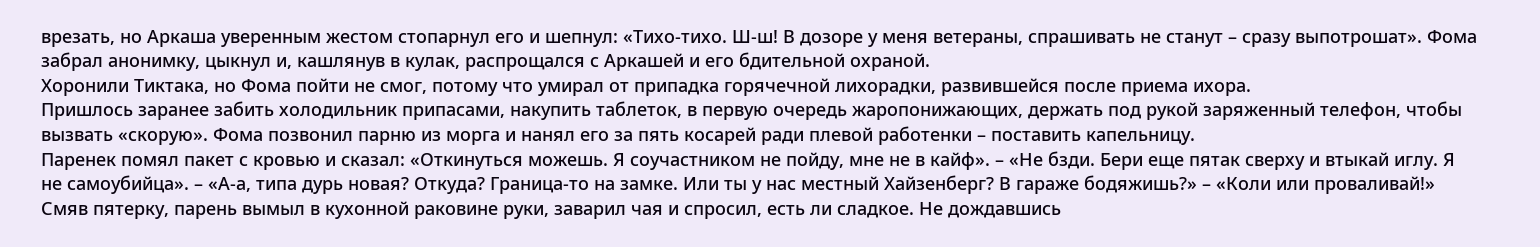врезать, но Аркаша уверенным жестом стопарнул его и шепнул: «Тихо-тихо. Ш-ш! В дозоре у меня ветераны, спрашивать не станут – сразу выпотрошат». Фома забрал анонимку, цыкнул и, кашлянув в кулак, распрощался с Аркашей и его бдительной охраной.
Хоронили Тиктака, но Фома пойти не смог, потому что умирал от припадка горячечной лихорадки, развившейся после приема ихора.
Пришлось заранее забить холодильник припасами, накупить таблеток, в первую очередь жаропонижающих, держать под рукой заряженный телефон, чтобы вызвать «скорую». Фома позвонил парню из морга и нанял его за пять косарей ради плевой работенки – поставить капельницу.
Паренек помял пакет с кровью и сказал: «Откинуться можешь. Я соучастником не пойду, мне не в кайф». – «Не бзди. Бери еще пятак сверху и втыкай иглу. Я не самоубийца». – «А-а, типа дурь новая? Откуда? Граница-то на замке. Или ты у нас местный Хайзенберг? В гараже бодяжишь?» – «Коли или проваливай!» Смяв пятерку, парень вымыл в кухонной раковине руки, заварил чая и спросил, есть ли сладкое. Не дождавшись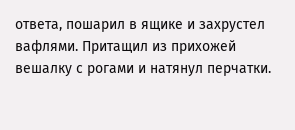ответа, пошарил в ящике и захрустел вафлями. Притащил из прихожей вешалку с рогами и натянул перчатки.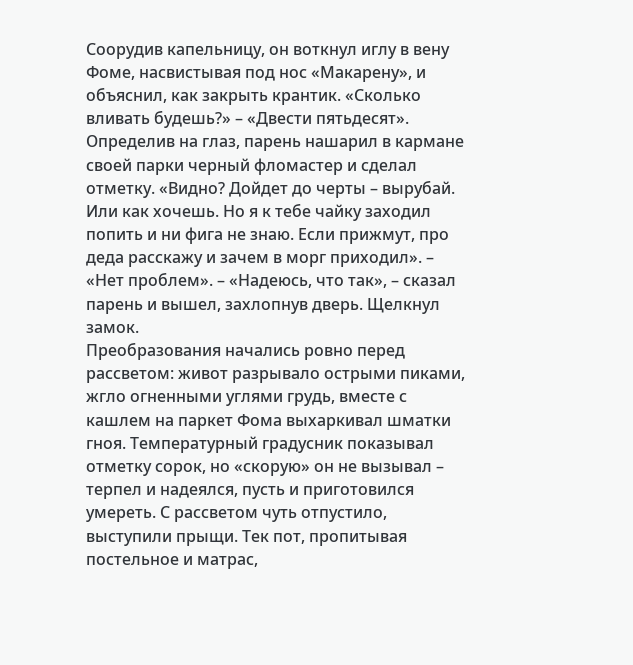Соорудив капельницу, он воткнул иглу в вену Фоме, насвистывая под нос «Макарену», и объяснил, как закрыть крантик. «Сколько вливать будешь?» – «Двести пятьдесят». Определив на глаз, парень нашарил в кармане своей парки черный фломастер и сделал отметку. «Видно? Дойдет до черты – вырубай. Или как хочешь. Но я к тебе чайку заходил попить и ни фига не знаю. Если прижмут, про деда расскажу и зачем в морг приходил». – «Нет проблем». – «Надеюсь, что так», – сказал парень и вышел, захлопнув дверь. Щелкнул замок.
Преобразования начались ровно перед рассветом: живот разрывало острыми пиками, жгло огненными углями грудь, вместе с кашлем на паркет Фома выхаркивал шматки гноя. Температурный градусник показывал отметку сорок, но «скорую» он не вызывал – терпел и надеялся, пусть и приготовился умереть. С рассветом чуть отпустило, выступили прыщи. Тек пот, пропитывая постельное и матрас,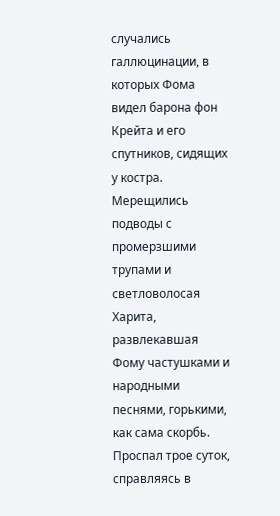случались галлюцинации, в которых Фома видел барона фон Крейта и его спутников, сидящих у костра. Мерещились подводы с промерзшими трупами и светловолосая Харита, развлекавшая Фому частушками и народными песнями, горькими, как сама скорбь.
Проспал трое суток, справляясь в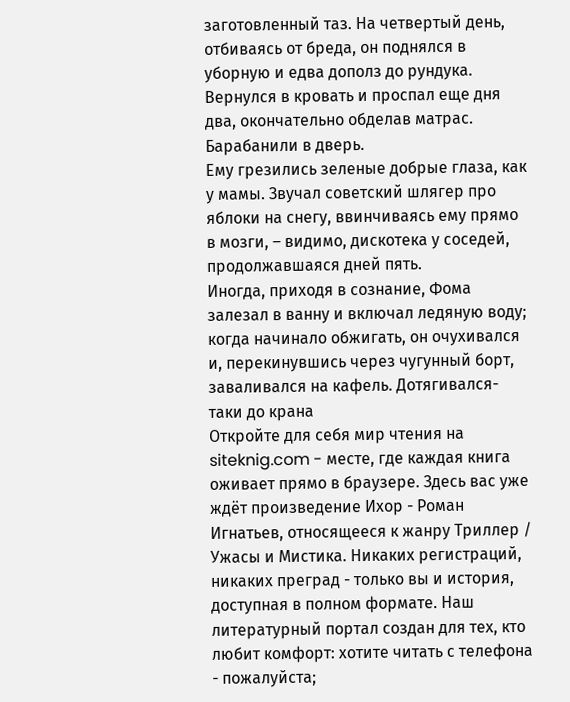заготовленный таз. На четвертый день, отбиваясь от бреда, он поднялся в уборную и едва дополз до рундука. Вернулся в кровать и проспал еще дня два, окончательно обделав матрас.
Барабанили в дверь.
Ему грезились зеленые добрые глаза, как у мамы. Звучал советский шлягер про яблоки на снегу, ввинчиваясь ему прямо в мозги, – видимо, дискотека у соседей, продолжавшаяся дней пять.
Иногда, приходя в сознание, Фома залезал в ванну и включал ледяную воду; когда начинало обжигать, он очухивался и, перекинувшись через чугунный борт, заваливался на кафель. Дотягивался-таки до крана
Откройте для себя мир чтения на siteknig.com - месте, где каждая книга оживает прямо в браузере. Здесь вас уже ждёт произведение Ихор - Роман Игнатьев, относящееся к жанру Триллер / Ужасы и Мистика. Никаких регистраций, никаких преград - только вы и история, доступная в полном формате. Наш литературный портал создан для тех, кто любит комфорт: хотите читать с телефона - пожалуйста;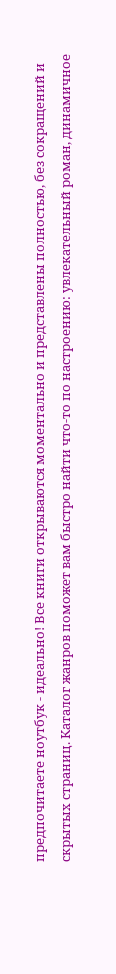предпочитаете ноутбук - идеально! Все книги открываются моментально и представлены полностью, без сокращений и скрытых страниц. Каталог жанров поможет вам быстро найти что-то по настроению: увлекательный роман, динамичное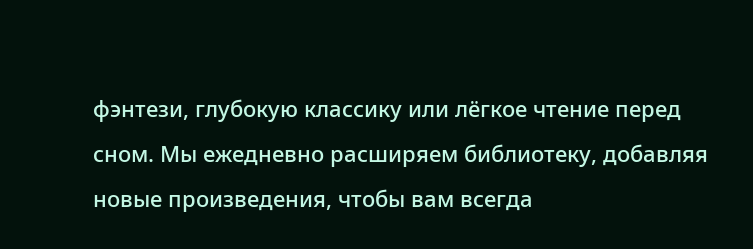фэнтези, глубокую классику или лёгкое чтение перед сном. Мы ежедневно расширяем библиотеку, добавляя новые произведения, чтобы вам всегда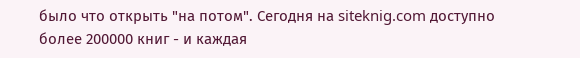было что открыть "на потом". Сегодня на siteknig.com доступно более 200000 книг - и каждая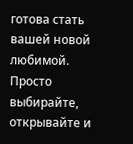готова стать вашей новой любимой. Просто выбирайте, открывайте и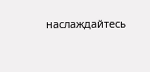наслаждайтесь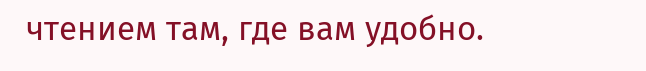чтением там, где вам удобно.